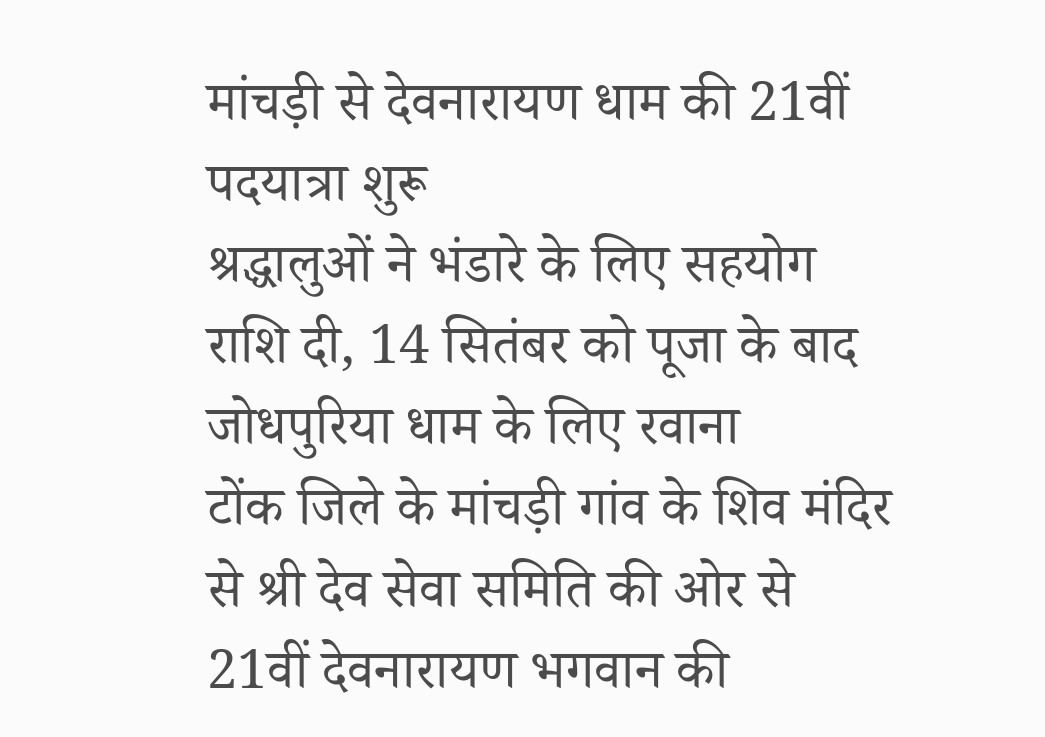मांचड़ी से देवनारायण धाम की 21वीं पदयात्रा शुरू
श्रद्धालुओं ने भंडारे के लिए सहयोग राशि दी, 14 सितंबर को पूजा के बाद जोधपुरिया धाम के लिए रवाना
टोंक जिले के मांचड़ी गांव के शिव मंदिर से श्री देव सेवा समिति की ओर से 21वीं देवनारायण भगवान की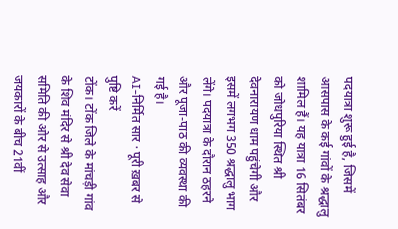पदयात्रा शुरू हुई है, जिसमें आसपास के कई गांवों के श्रद्धालु शामिल हैं। यह यात्रा 16 सितंबर को जोधपुरिया स्थित श्री देवनारायण धाम पहुंचेगी और इसमें लगभग 350 श्रद्धालु भाग लेंगे। पदयात्रा के दौरान ठहरने और पूजा-पाठ की व्यवस्था की गई है।
AI-निर्मित सार · पूरी ख़बर से पुष्टि करें
टोंक। टोंक जिले के मांचड़ी गांव के शिव मंदिर से श्री देव सेवा समिति की ओर से उत्साह और जयकारों के बीच 21वीं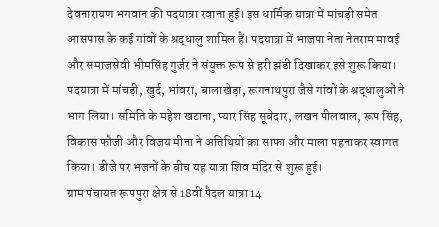देवनारायण भगवान की पदयात्रा रवाना हुई। इस धार्मिक यात्रा में मांचड़ी समेत आसपास के कई गांवों के श्रद्धालु शामिल हैं। पदयात्रा में भाजपा नेता नेतराम मावई और समाजसेवी भीमसिंह गुर्जर ने संयुक्त रूप से हरी झंडी दिखाकर इसे शुरू किया।
पदयात्रा में मांचड़ी, खुर्द, भांवरा, बालाखेड़ा, रूगनाथपुरा जैसे गांवों के श्रद्धालुओं ने भाग लिया। समिति के महेश खटाना, प्यार सिंह सूबेदार, लखन पीलवाल, रूप सिंह, विकास फौजी और विजय मीना ने अतिथियों का साफा और माला पहनाकर स्वागत किया। डीजे पर भजनों के बीच यह यात्रा शिव मंदिर से शुरू हुई।
ग्राम पंचायत रूपपुरा क्षेत्र से 18वीं पैदल यात्रा 14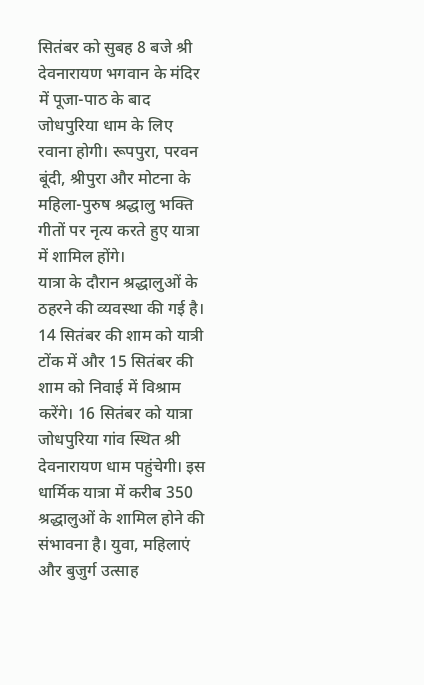सितंबर को सुबह 8 बजे श्री देवनारायण भगवान के मंदिर में पूजा-पाठ के बाद जोधपुरिया धाम के लिए रवाना होगी। रूपपुरा, परवन बूंदी, श्रीपुरा और मोटना के महिला-पुरुष श्रद्धालु भक्ति गीतों पर नृत्य करते हुए यात्रा में शामिल होंगे।
यात्रा के दौरान श्रद्धालुओं के ठहरने की व्यवस्था की गई है। 14 सितंबर की शाम को यात्री टोंक में और 15 सितंबर की शाम को निवाई में विश्राम करेंगे। 16 सितंबर को यात्रा जोधपुरिया गांव स्थित श्री देवनारायण धाम पहुंचेगी। इस धार्मिक यात्रा में करीब 350 श्रद्धालुओं के शामिल होने की संभावना है। युवा, महिलाएं और बुजुर्ग उत्साह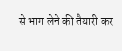से भाग लेने की तैयारी कर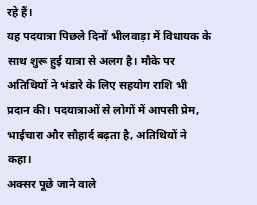रहे हैं।
यह पदयात्रा पिछले दिनों भीलवाड़ा में विधायक के साथ शुरू हुई यात्रा से अलग है। मौके पर अतिथियों ने भंडारे के लिए सहयोग राशि भी प्रदान की। पदयात्राओं से लोगों में आपसी प्रेम, भाईचारा और सौहार्द बढ़ता है, अतिथियों ने कहा।
अक्सर पूछे जाने वाले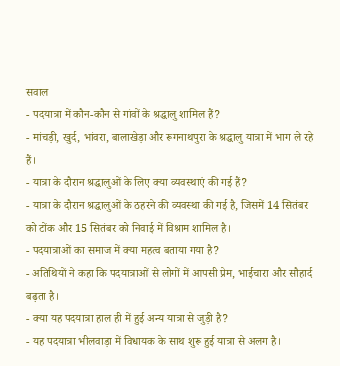सवाल
- पदयात्रा में कौन-कौन से गांवों के श्रद्धालु शामिल हैं?
- मांचड़ी, खुर्द, भांवरा, बालाखेड़ा और रूगनाथपुरा के श्रद्धालु यात्रा में भाग ले रहे हैं।
- यात्रा के दौरान श्रद्धालुओं के लिए क्या व्यवस्थाएं की गई हैं?
- यात्रा के दौरान श्रद्धालुओं के ठहरने की व्यवस्था की गई है, जिसमें 14 सितंबर को टोंक और 15 सितंबर को निवाई में विश्राम शामिल है।
- पदयात्राओं का समाज में क्या महत्व बताया गया है?
- अतिथियों ने कहा कि पदयात्राओं से लोगों में आपसी प्रेम, भाईचारा और सौहार्द बढ़ता है।
- क्या यह पदयात्रा हाल ही में हुई अन्य यात्रा से जुड़ी है?
- यह पदयात्रा भीलवाड़ा में विधायक के साथ शुरू हुई यात्रा से अलग है।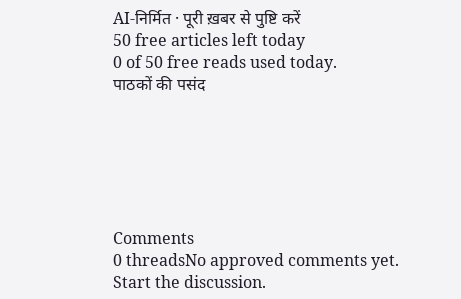AI-निर्मित · पूरी ख़बर से पुष्टि करें
50 free articles left today
0 of 50 free reads used today.
पाठकों की पसंद






Comments
0 threadsNo approved comments yet. Start the discussion.